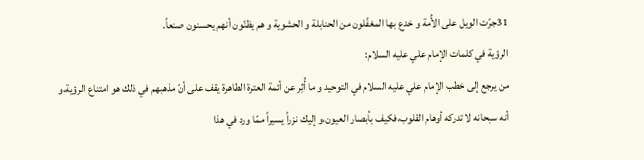31جرّت الويل على الأُمة و خدع بها المغفّلون من الحنابلة و الحشوية و هم يظنّون أنهم يحسنون صنعاً.
الرؤية في كلمات الإمام علي عليه السلام:
من يرجع إلى خطب الإمام علي عليه السلام في التوحيد و ما أُثِر عن أئمة العترة الطاهرة يقف على أنّ مذهبهم في ذلك هو امتناع الرؤية،و أنه سبحانه لا تدركه أوهام القلوب،فكيف بأبصار العيون،و إليك نزراً يسيراً ممّا ورد في هذا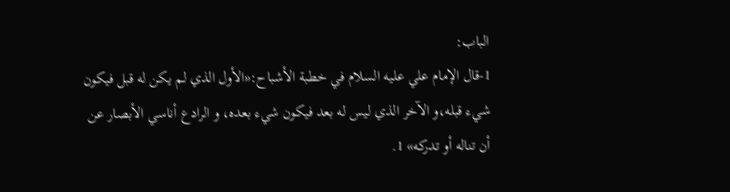الباب:
1-قال الإمام علي عليه السلام في خطبة الأشباح:«الأول الذي لم يكن له قبل فيكون شيء قبله،و الآخر الذي ليس له بعد فيكون شيء بعده، و الرادع أناسي الأبصار عن أن تناله أو تدركه» 1.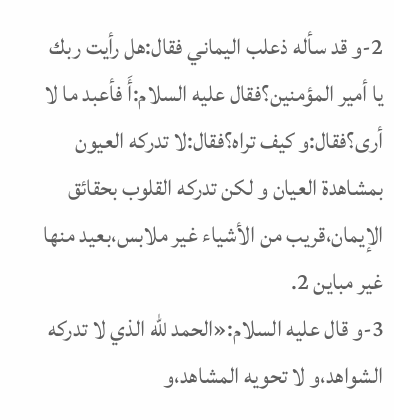2-و قد سأله ذعلب اليماني فقال:هل رأيت ربك يا أمير المؤمنين؟فقال عليه السلام:أَ فأعبد ما لا أرى؟فقال:و كيف تراه؟فقال:لا تدركه العيون بمشاهدة العيان و لكن تدركه القلوب بحقائق الإيمان،قريب من الأشياء غير ملابس،بعيد منها غير مباين 2.
3-و قال عليه السلام:«الحمد للّٰه الذي لا تدركه الشواهد،و لا تحويه المشاهد،و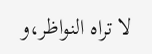لا تراه النواظر،و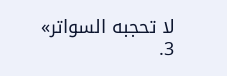لا تحجبه السواتر» 3.